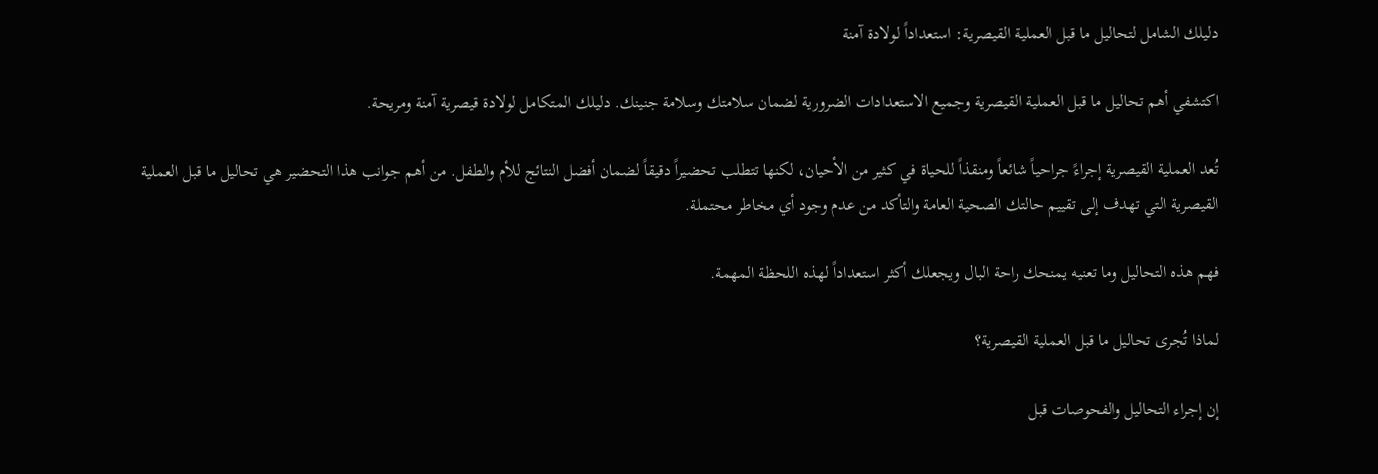دليلك الشامل لتحاليل ما قبل العملية القيصرية: استعداداً لولادة آمنة

اكتشفي أهم تحاليل ما قبل العملية القيصرية وجميع الاستعدادات الضرورية لضمان سلامتك وسلامة جنينك. دليلك المتكامل لولادة قيصرية آمنة ومريحة.

تُعد العملية القيصرية إجراءً جراحياً شائعاً ومنقذاً للحياة في كثير من الأحيان، لكنها تتطلب تحضيراً دقيقاً لضمان أفضل النتائج للأم والطفل. من أهم جوانب هذا التحضير هي تحاليل ما قبل العملية القيصرية التي تهدف إلى تقييم حالتك الصحية العامة والتأكد من عدم وجود أي مخاطر محتملة.

فهم هذه التحاليل وما تعنيه يمنحك راحة البال ويجعلك أكثر استعداداً لهذه اللحظة المهمة.

لماذا تُجرى تحاليل ما قبل العملية القيصرية؟

إن إجراء التحاليل والفحوصات قبل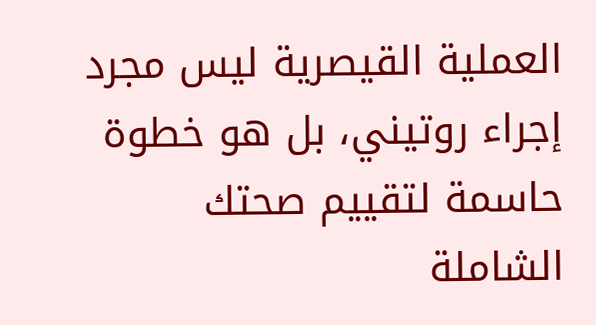العملية القيصرية ليس مجرد إجراء روتيني، بل هو خطوة حاسمة لتقييم صحتك الشاملة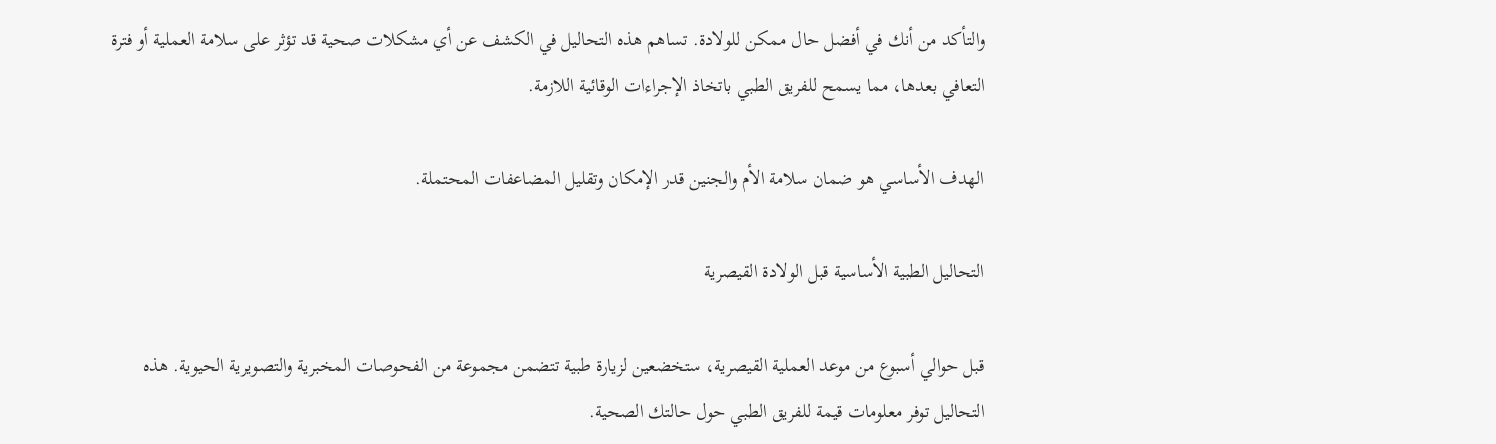والتأكد من أنك في أفضل حال ممكن للولادة. تساهم هذه التحاليل في الكشف عن أي مشكلات صحية قد تؤثر على سلامة العملية أو فترة التعافي بعدها، مما يسمح للفريق الطبي باتخاذ الإجراءات الوقائية اللازمة.

الهدف الأساسي هو ضمان سلامة الأم والجنين قدر الإمكان وتقليل المضاعفات المحتملة.

التحاليل الطبية الأساسية قبل الولادة القيصرية

قبل حوالي أسبوع من موعد العملية القيصرية، ستخضعين لزيارة طبية تتضمن مجموعة من الفحوصات المخبرية والتصويرية الحيوية. هذه التحاليل توفر معلومات قيمة للفريق الطبي حول حالتك الصحية.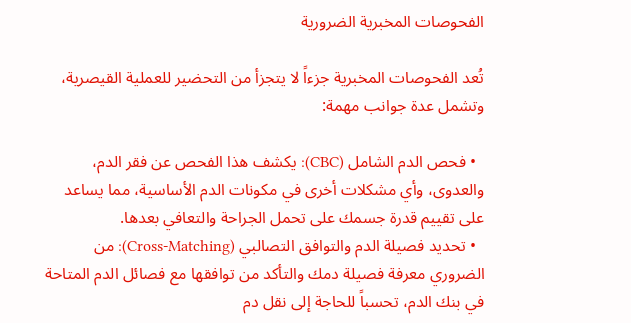الفحوصات المخبرية الضرورية

تُعد الفحوصات المخبرية جزءاً لا يتجزأ من التحضير للعملية القيصرية، وتشمل عدة جوانب مهمة:

  • فحص الدم الشامل (CBC): يكشف هذا الفحص عن فقر الدم، والعدوى، وأي مشكلات أخرى في مكونات الدم الأساسية، مما يساعد على تقييم قدرة جسمك على تحمل الجراحة والتعافي بعدها.
  • تحديد فصيلة الدم والتوافق التصالبي (Cross-Matching): من الضروري معرفة فصيلة دمك والتأكد من توافقها مع فصائل الدم المتاحة في بنك الدم، تحسباً للحاجة إلى نقل دم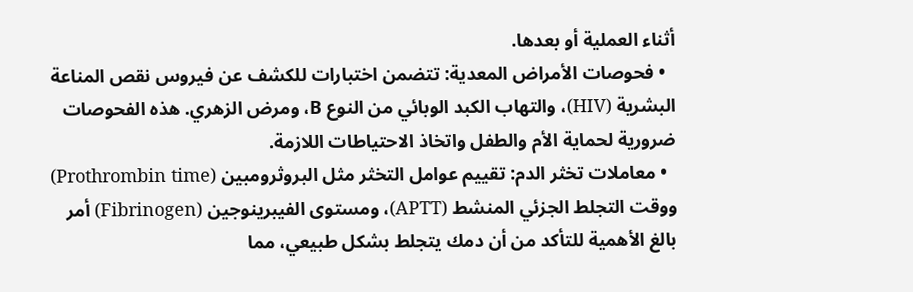أثناء العملية أو بعدها.
  • فحوصات الأمراض المعدية: تتضمن اختبارات للكشف عن فيروس نقص المناعة البشرية (HIV)، والتهاب الكبد الوبائي من النوع B، ومرض الزهري. هذه الفحوصات ضرورية لحماية الأم والطفل واتخاذ الاحتياطات اللازمة.
  • معاملات تخثر الدم: تقييم عوامل التخثر مثل البروثرومبين (Prothrombin time) ووقت التجلط الجزئي المنشط (APTT)، ومستوى الفيبرينوجين (Fibrinogen) أمر بالغ الأهمية للتأكد من أن دمك يتجلط بشكل طبيعي، مما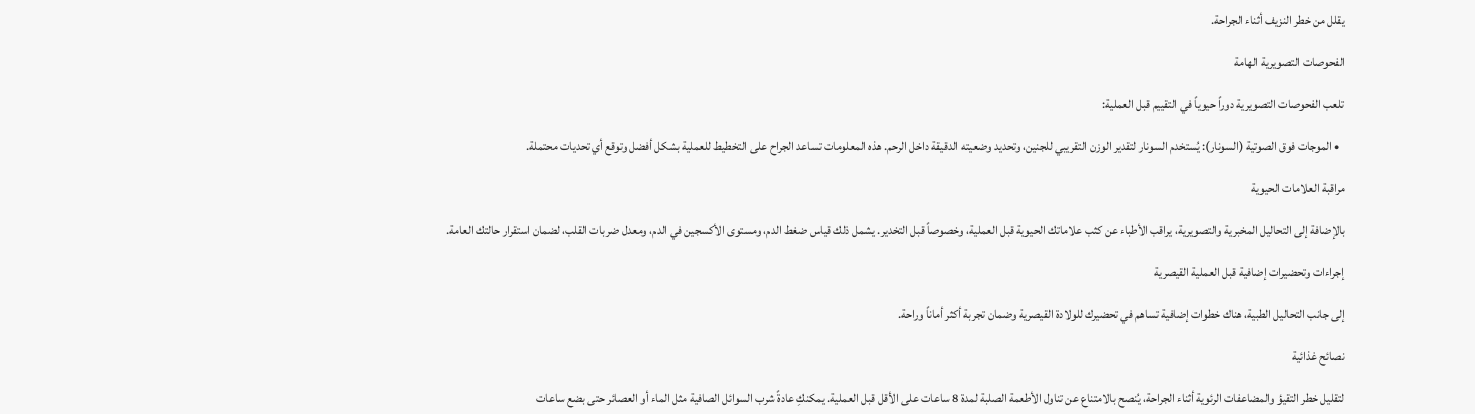يقلل من خطر النزيف أثناء الجراحة.

الفحوصات التصويرية الهامة

تلعب الفحوصات التصويرية دوراً حيوياً في التقييم قبل العملية:

  • الموجات فوق الصوتية (السونار): يُستخدم السونار لتقدير الوزن التقريبي للجنين، وتحديد وضعيته الدقيقة داخل الرحم. هذه المعلومات تساعد الجراح على التخطيط للعملية بشكل أفضل وتوقع أي تحديات محتملة.

مراقبة العلامات الحيوية

بالإضافة إلى التحاليل المخبرية والتصويرية، يراقب الأطباء عن كثب علاماتك الحيوية قبل العملية، وخصوصاً قبل التخدير. يشمل ذلك قياس ضغط الدم، ومستوى الأكسجين في الدم، ومعدل ضربات القلب، لضمان استقرار حالتك العامة.

إجراءات وتحضيرات إضافية قبل العملية القيصرية

إلى جانب التحاليل الطبية، هناك خطوات إضافية تساهم في تحضيرك للولادة القيصرية وضمان تجربة أكثر أماناً وراحة.

نصائح غذائية

لتقليل خطر التقيؤ والمضاعفات الرئوية أثناء الجراحة، يُنصح بالامتناع عن تناول الأطعمة الصلبة لمدة 8 ساعات على الأقل قبل العملية. يمكنكِ عادةً شرب السوائل الصافية مثل الماء أو العصائر حتى بضع ساعات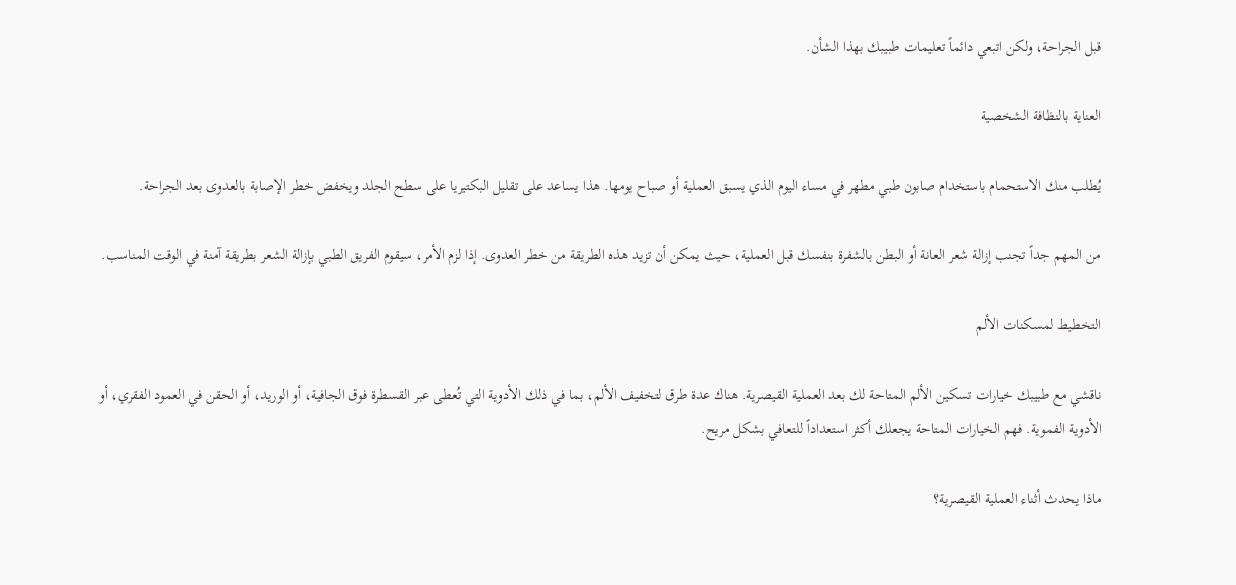قبل الجراحة، ولكن اتبعي دائماً تعليمات طبيبك بهذا الشأن.

العناية بالنظافة الشخصية

يُطلب منك الاستحمام باستخدام صابون طبي مطهر في مساء اليوم الذي يسبق العملية أو صباح يومها. هذا يساعد على تقليل البكتيريا على سطح الجلد ويخفض خطر الإصابة بالعدوى بعد الجراحة.

من المهم جداً تجنب إزالة شعر العانة أو البطن بالشفرة بنفسك قبل العملية، حيث يمكن أن تزيد هذه الطريقة من خطر العدوى. إذا لزم الأمر، سيقوم الفريق الطبي بإزالة الشعر بطريقة آمنة في الوقت المناسب.

التخطيط لمسكنات الألم

ناقشي مع طبيبك خيارات تسكين الألم المتاحة لك بعد العملية القيصرية. هناك عدة طرق لتخفيف الألم، بما في ذلك الأدوية التي تُعطى عبر القسطرة فوق الجافية، أو الوريد، أو الحقن في العمود الفقري، أو الأدوية الفموية. فهم الخيارات المتاحة يجعلك أكثر استعداداً للتعافي بشكل مريح.

ماذا يحدث أثناء العملية القيصرية؟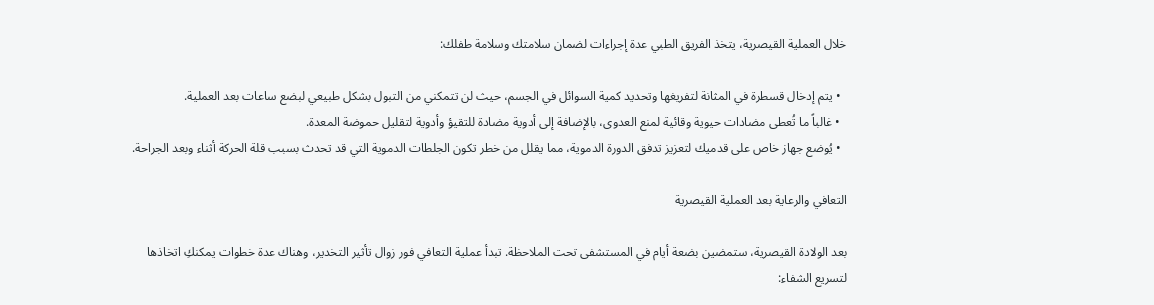خلال العملية القيصرية، يتخذ الفريق الطبي عدة إجراءات لضمان سلامتك وسلامة طفلك:

  • يتم إدخال قسطرة في المثانة لتفريغها وتحديد كمية السوائل في الجسم، حيث لن تتمكني من التبول بشكل طبيعي لبضع ساعات بعد العملية.
  • غالباً ما تُعطى مضادات حيوية وقائية لمنع العدوى، بالإضافة إلى أدوية مضادة للتقيؤ وأدوية لتقليل حموضة المعدة.
  • يُوضع جهاز خاص على قدميك لتعزيز تدفق الدورة الدموية، مما يقلل من خطر تكون الجلطات الدموية التي قد تحدث بسبب قلة الحركة أثناء وبعد الجراحة.

التعافي والرعاية بعد العملية القيصرية

بعد الولادة القيصرية، ستمضين بضعة أيام في المستشفى تحت الملاحظة. تبدأ عملية التعافي فور زوال تأثير التخدير، وهناك عدة خطوات يمكنكِ اتخاذها لتسريع الشفاء: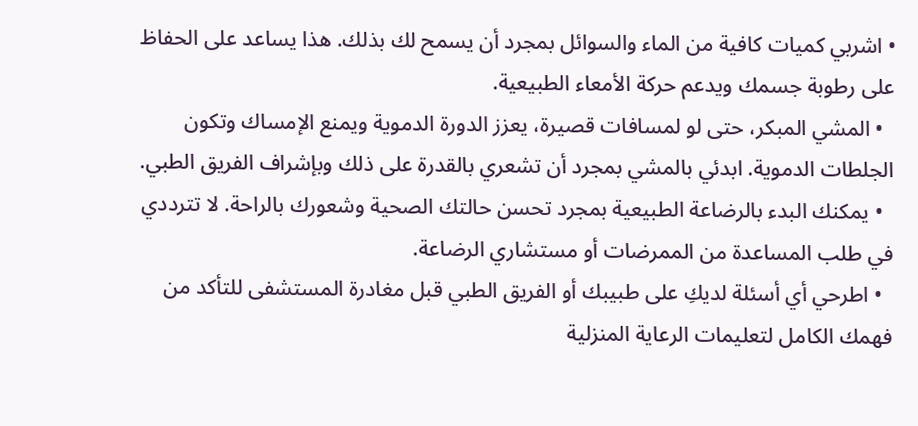• اشربي كميات كافية من الماء والسوائل بمجرد أن يسمح لك بذلك. هذا يساعد على الحفاظ على رطوبة جسمك ويدعم حركة الأمعاء الطبيعية.
  • المشي المبكر، حتى لو لمسافات قصيرة، يعزز الدورة الدموية ويمنع الإمساك وتكون الجلطات الدموية. ابدئي بالمشي بمجرد أن تشعري بالقدرة على ذلك وبإشراف الفريق الطبي.
  • يمكنك البدء بالرضاعة الطبيعية بمجرد تحسن حالتك الصحية وشعورك بالراحة. لا تترددي في طلب المساعدة من الممرضات أو مستشاري الرضاعة.
  • اطرحي أي أسئلة لديكِ على طبيبك أو الفريق الطبي قبل مغادرة المستشفى للتأكد من فهمك الكامل لتعليمات الرعاية المنزلية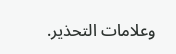وعلامات التحذير.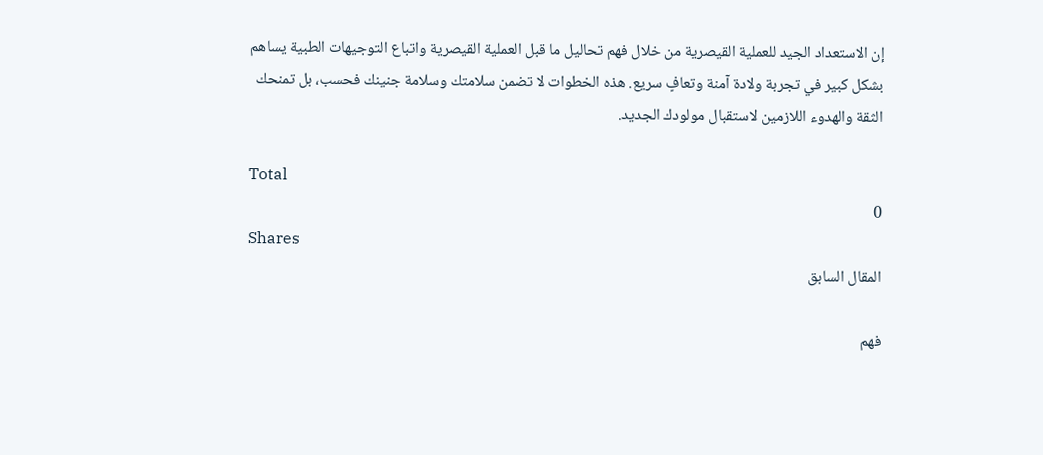إن الاستعداد الجيد للعملية القيصرية من خلال فهم تحاليل ما قبل العملية القيصرية واتباع التوجيهات الطبية يساهم بشكل كبير في تجربة ولادة آمنة وتعافٍ سريع. هذه الخطوات لا تضمن سلامتك وسلامة جنينك فحسب، بل تمنحك الثقة والهدوء اللازمين لاستقبال مولودك الجديد.

Total
0
Shares
المقال السابق

فهم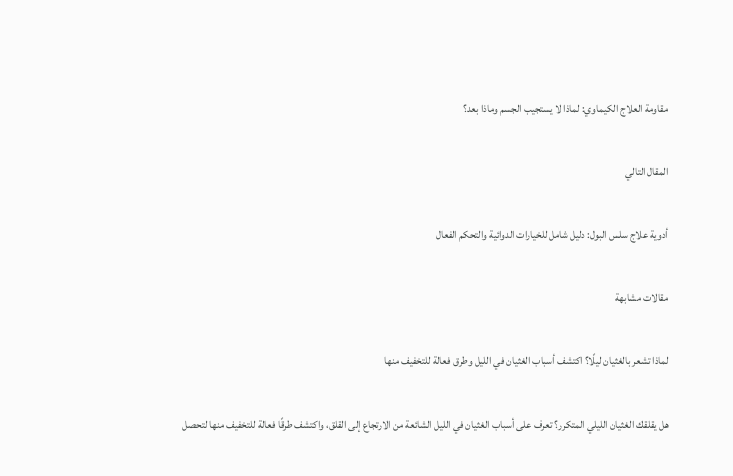مقاومة العلاج الكيماوي: لماذا لا يستجيب الجسم وماذا بعد؟

المقال التالي

أدوية علاج سلس البول: دليل شامل للخيارات الدوائية والتحكم الفعال

مقالات مشابهة

لماذا تشعر بالغثيان ليلًا؟ اكتشف أسباب الغثيان في الليل وطرق فعالة للتخفيف منها

هل يقلقك الغثيان الليلي المتكرر؟ تعرف على أسباب الغثيان في الليل الشائعة من الارتجاع إلى القلق، واكتشف طرقًا فعالة للتخفيف منها لتحصل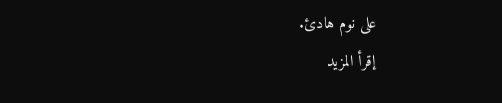على نوم هادئ.
إقرأ المزيد